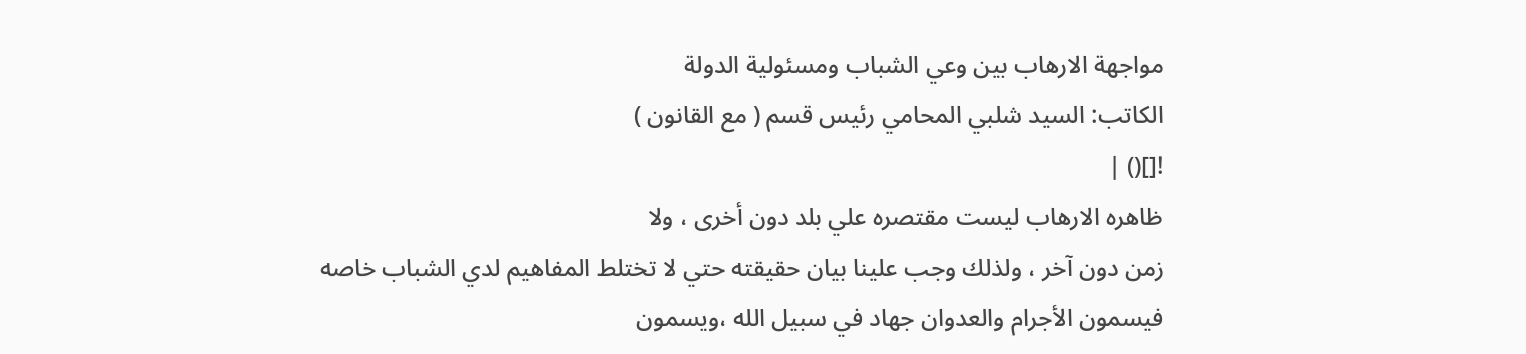مواجهة الارهاب بين وعي الشباب ومسئولية الدولة
الكاتب: السيد شلبي المحامي رئيس قسم ( مع القانون )
![]() |
ظاهره الارهاب ليست مقتصره علي بلد دون أخرى ، ولا
زمن دون آخر ، ولذلك وجب علينا بيان حقيقته حتي لا تختلط المفاهيم لدي الشباب خاصه
فيسمون الأجرام والعدوان جهاد في سبيل الله ،ويسمون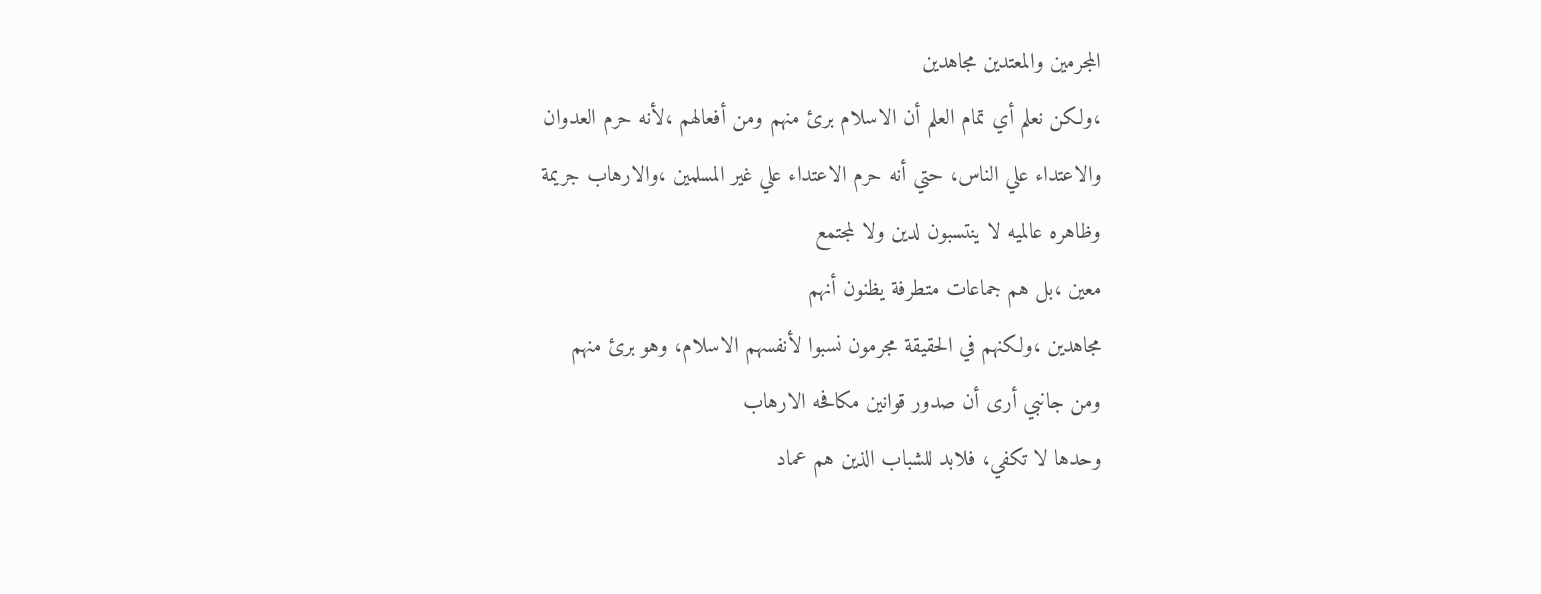المجرمين والمعتدين مجاهدين
،ولكن نعلم أي تمام العلم أن الاسلام برئ منهم ومن أفعالهم ،لأنه حرم العدوان
والاعتداء علي الناس، حتي أنه حرم الاعتداء علي غير المسلمين ،والارهاب جريمة
وظاهره عالميه لا ينتسبون لدين ولا لمجتمع
معين ،بل هم جماعات متطرفة يظنون أنهم
مجاهدين ،ولكنهم في الحقيقة مجرمون نسبوا لأنفسهم الاسلام، وهو برئ منهم
ومن جانبي أرى أن صدور قوانين مكافحه الارهاب
وحدها لا تكفي، فلابد للشباب الذين هم عماد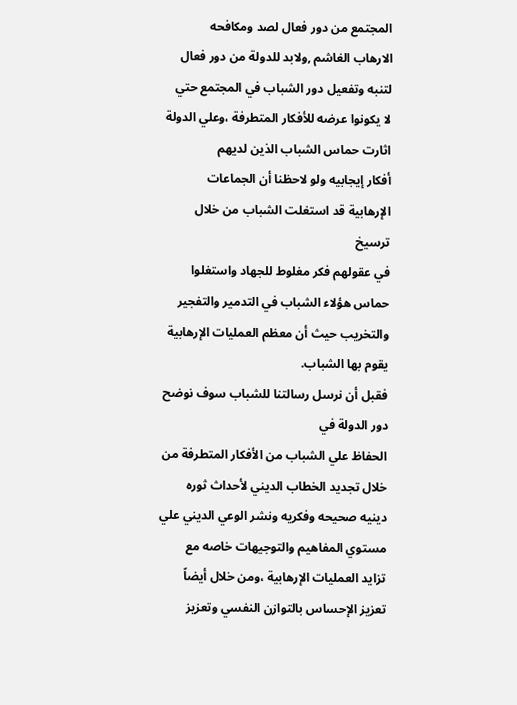المجتمع من دور فعال لصد ومكافحه
الارهاب الغاشم ,ولابد للدولة من دور فعال لتنبه وتفعيل دور الشباب في المجتمع حتي
لا يكونوا عرضه للأفكار المتطرفة ،وعلي الدولة اثارت حماس الشباب الذين لديهم
أفكار إيجابيه ولو لاحظنا أن الجماعات الإرهابية قد استغلت الشباب من خلال ترسيخ
في عقولهم فكر مغلوط للجهاد واستغلوا حماس هؤلاء الشباب في التدمير والتفجير
والتخريب حيث أن معظم العمليات الإرهابية يقوم بها الشباب.
فقبل أن نرسل رسالتنا للشباب سوف نوضح دور الدولة في
الحفاظ علي الشباب من الأفكار المتطرفة من خلال تجديد الخطاب الديني لأحداث ثوره
دينيه صحيحه وفكريه ونشر الوعي الديني علي مستوي المفاهيم والتوجيهات خاصه مع
تزايد العمليات الإرهابية ،ومن خلال أيضاً تعزيز الإحساس بالتوازن النفسي وتعزيز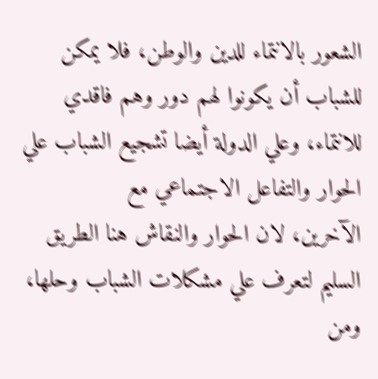الشعور بالانتماء للدين والوطن، فلا يمكن للشباب أن يكونوا لهم دور وهم فاقدي
للانتماء، وعلي الدولة أيضا تشجيع الشباب علي الحوار والتفاعل الاجتماعي مع
الآخرين، لان الحوار والنقاش هنا الطريق السليم لتعرف علي مشكلات الشباب وحلها، ومن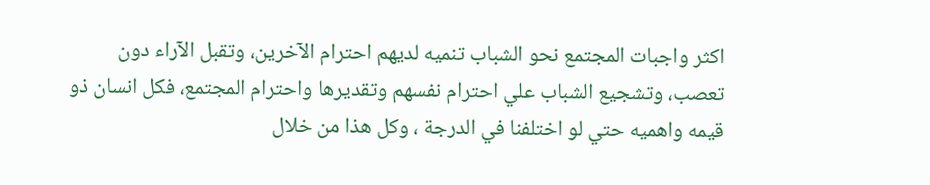اكثر واجبات المجتمع نحو الشباب تنميه لديهم احترام الآخرين، وتقبل الآراء دون
تعصب، وتشجيع الشباب علي احترام نفسهم وتقديرها واحترام المجتمع، فكل انسان ذو
قيمه واهميه حتي لو اختلفنا في الدرجة ، وكل هذا من خلال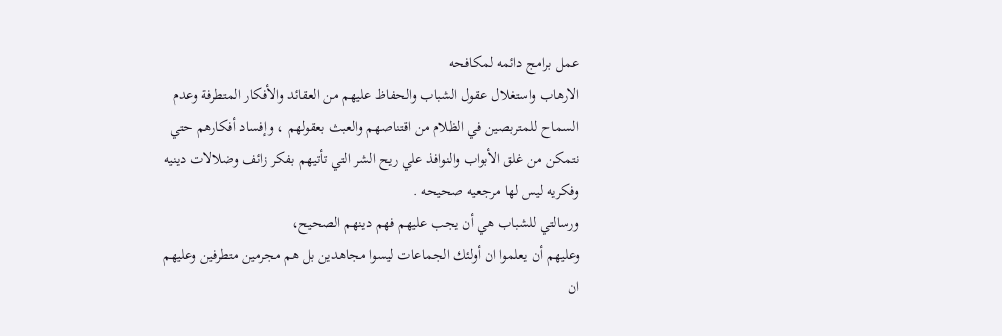عمل برامج دائمه لمكافحه
الارهاب واستغلال عقول الشباب والحفاظ عليهم من العقائد والأفكار المتطرفة وعدم
السماح للمتربصين في الظلام من اقتناصهم والعبث بعقولهم ، وإفساد أفكارهم حتي
نتمكن من غلق الأبواب والنوافذ علي ريح الشر التي تأتيهم بفكر زائف وضلالات دينيه
وفكريه ليس لها مرجعيه صحيحه .
ورسالتي للشباب هي أن يجب عليهم فهم دينهم الصحيح،
وعليهم أن يعلموا ان أولئك الجماعات ليسوا مجاهدين بل هم مجرمين متطرفين وعليهم ان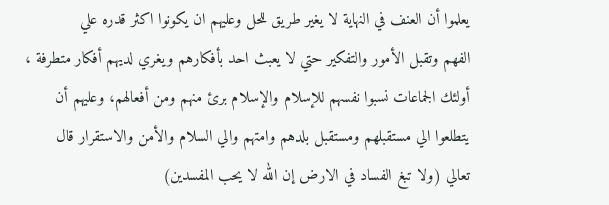يعلموا أن العنف في النهاية لا يغير طريق للحل وعليهم ان يكونوا اكثر قدره علي
الفهم وتقبل الأمور والتفكير حتي لا يعبث احد بأفكارهم ويغري لديهم أفكار متطرفة ،
أولئك الجماعات نسبوا نفسهم للإسلام والإسلام برئ منهم ومن أفعالهم، وعليهم أن
يتطلعوا الي مستقبلهم ومستقبل بلدهم وامتهم والي السلام والأمن والاستقرار قال
تعالي (ولا تبغ الفساد في الارض إن الله لا يحب المفسدين)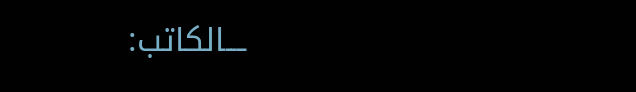ـــالكاتب: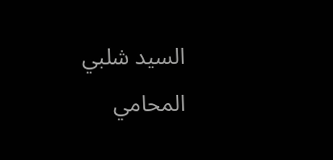السيد شلبي المحامي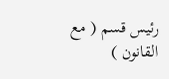رئيس قسم ( مع القانون )